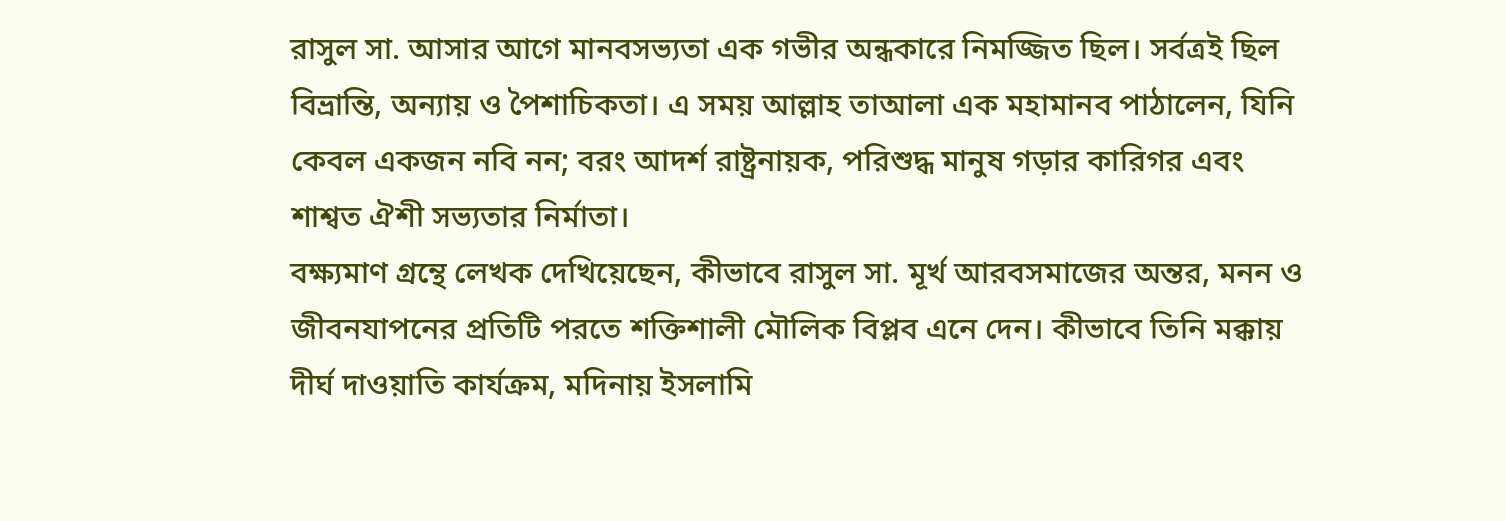রাসুল সা. আসার আগে মানবসভ্যতা এক গভীর অন্ধকারে নিমজ্জিত ছিল। সর্বত্রই ছিল বিভ্রান্তি, অন্যায় ও পৈশাচিকতা। এ সময় আল্লাহ তাআলা এক মহামানব পাঠালেন, যিনি কেবল একজন নবি নন; বরং আদর্শ রাষ্ট্রনায়ক, পরিশুদ্ধ মানুষ গড়ার কারিগর এবং শাশ্বত ঐশী সভ্যতার নির্মাতা।
বক্ষ্যমাণ গ্রন্থে লেখক দেখিয়েছেন, কীভাবে রাসুল সা. মূর্খ আরবসমাজের অন্তর, মনন ও জীবনযাপনের প্রতিটি পরতে শক্তিশালী মৌলিক বিপ্লব এনে দেন। কীভাবে তিনি মক্কায় দীর্ঘ দাওয়াতি কার্যক্রম, মদিনায় ইসলামি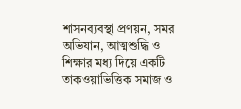শাসনব্যবস্থা প্রণয়ন, সমর অভিযান, আত্মশুদ্ধি ও শিক্ষার মধ্য দিয়ে একটি তাকওয়াভিত্তিক সমাজ ও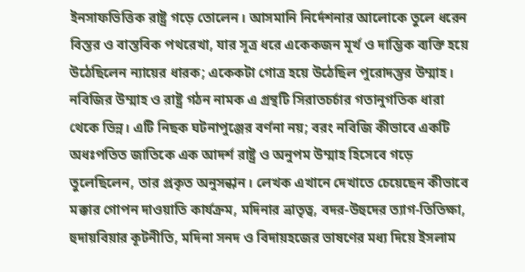ইনসাফভিত্তিক রাষ্ট্র গড়ে তোলেন। আসমানি নির্দেশনার আলোকে তুলে ধরেন বিস্তর ও বাস্তবিক পথরেখা, যার সূত্র ধরে একেকজন মূর্খ ও দাম্ভিক ব্যক্তি হয়ে উঠেছিলেন ন্যায়ের ধারক; একেকটা গোত্র হয়ে উঠেছিল পুরোদস্তুর উম্মাহ।
নবিজির উম্মাহ ও রাষ্ট্র গঠন নামক এ গ্রন্থটি সিরাতচর্চার গতানুগতিক ধারা থেকে ভিন্ন। এটি নিছক ঘটনাপুঞ্জের বর্ণনা নয়; বরং নবিজি কীভাবে একটি অধঃপতিত জাতিকে এক আদর্শ রাষ্ট্র ও অনুপম উম্মাহ হিসেবে গড়ে তুলেছিলেন, তার প্রকৃত অনুসন্ধান। লেখক এখানে দেখাতে চেয়েছেন কীভাবে মক্কার গোপন দাওয়াতি কার্যক্রম, মদিনার ভ্রাতৃত্ব, বদর-উহুদের ত্যাগ-তিতিক্ষা, হুদায়বিয়ার কূটনীতি, মদিনা সনদ ও বিদায়হজের ভাষণের মধ্য দিয়ে ইসলাম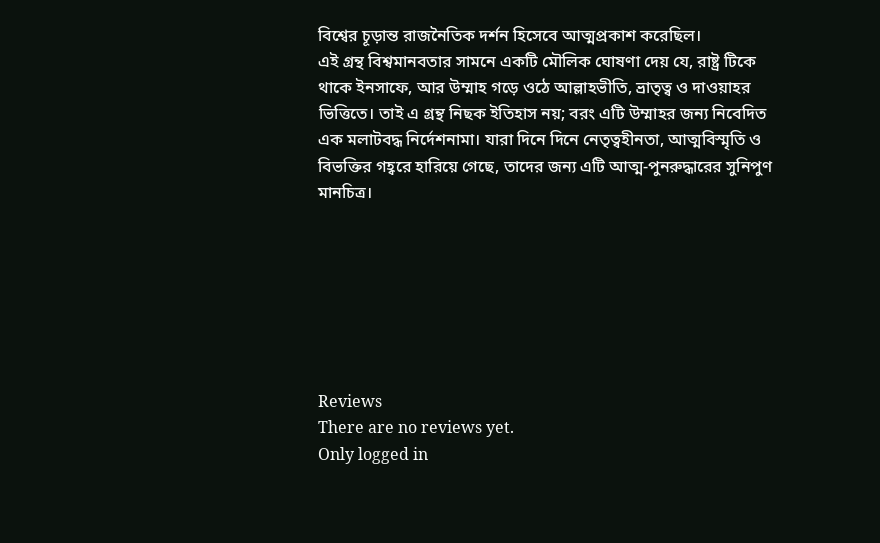বিশ্বের চূড়ান্ত রাজনৈতিক দর্শন হিসেবে আত্মপ্রকাশ করেছিল।
এই গ্রন্থ বিশ্বমানবতার সামনে একটি মৌলিক ঘোষণা দেয় যে, রাষ্ট্র টিকে থাকে ইনসাফে, আর উম্মাহ গড়ে ওঠে আল্লাহভীতি, ভ্রাতৃত্ব ও দাওয়াহর ভিত্তিতে। তাই এ গ্রন্থ নিছক ইতিহাস নয়; বরং এটি উম্মাহর জন্য নিবেদিত এক মলাটবদ্ধ নির্দেশনামা। যারা দিনে দিনে নেতৃত্বহীনতা, আত্মবিস্মৃতি ও বিভক্তির গহ্বরে হারিয়ে গেছে, তাদের জন্য এটি আত্ম-পুনরুদ্ধারের সুনিপুণ মানচিত্র।







Reviews
There are no reviews yet.
Only logged in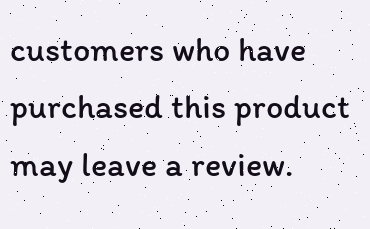customers who have purchased this product may leave a review.